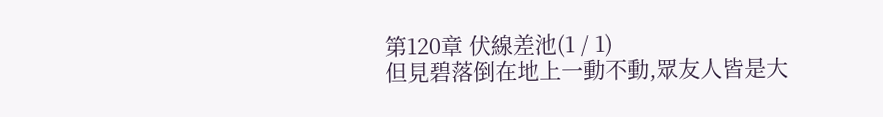第120章 伏線差池(1 / 1)
但見碧落倒在地上一動不動,眾友人皆是大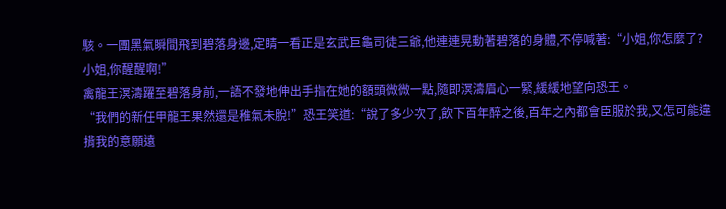駭。一團黑氣瞬間飛到碧落身邊,定睛一看正是玄武巨龜司徒三爺,他連連晃動著碧落的身體,不停喊著:“小姐,你怎麼了?小姐,你醒醒啊!”
禽龍王溟濤躍至碧落身前,一語不發地伸出手指在她的額頭微微一點,隨即溟濤眉心一緊,緩緩地望向恐王。
“我們的新任甲龍王果然還是稚氣未脫!”恐王笑道:“說了多少次了,飲下百年醉之後,百年之內都會臣服於我,又怎可能違揹我的意願遠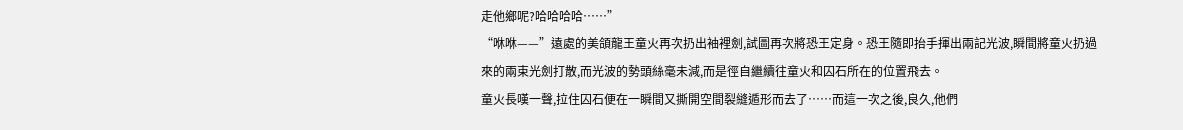走他鄉呢?哈哈哈哈……”
“咻咻——”遠處的美頜龍王童火再次扔出袖裡劍,試圖再次將恐王定身。恐王隨即抬手揮出兩記光波,瞬間將童火扔過來的兩束光劍打散,而光波的勢頭絲毫未減,而是徑自繼續往童火和囚石所在的位置飛去。
童火長嘆一聲,拉住囚石便在一瞬間又撕開空間裂縫遁形而去了……而這一次之後,良久,他們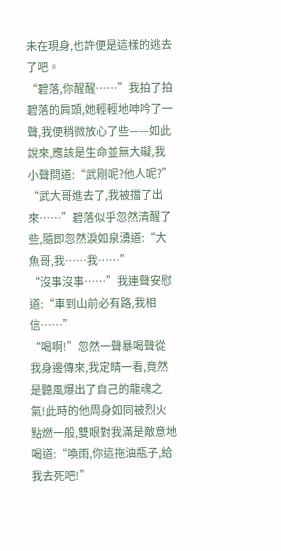未在現身,也許便是這樣的逃去了吧。
“碧落,你醒醒……”我拍了拍碧落的肩頭,她輕輕地呻吟了一聲,我便稍微放心了些——如此說來,應該是生命並無大礙,我小聲問道:“武剛呢?他人呢?”
“武大哥進去了,我被擋了出來……”碧落似乎忽然清醒了些,隨即忽然淚如泉湧道:“大魚哥,我……我……”
“沒事沒事……”我連聲安慰道:“車到山前必有路,我相信……”
“喝啊!”忽然一聲暴喝聲從我身邊傳來,我定睛一看,竟然是聽風爆出了自己的龍魂之氣!此時的他周身如同被烈火點燃一般,雙眼對我滿是敵意地喝道:“喚雨,你這拖油瓶子,給我去死吧!”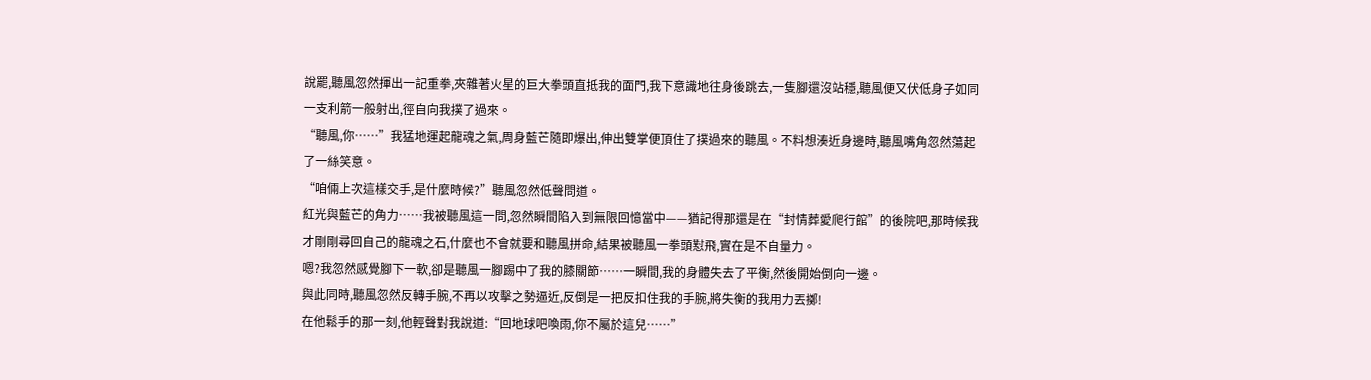說罷,聽風忽然揮出一記重拳,夾雜著火星的巨大拳頭直抵我的面門,我下意識地往身後跳去,一隻腳還沒站穩,聽風便又伏低身子如同一支利箭一般射出,徑自向我撲了過來。
“聽風,你……”我猛地運起龍魂之氣,周身藍芒隨即爆出,伸出雙掌便頂住了撲過來的聽風。不料想湊近身邊時,聽風嘴角忽然蕩起了一絲笑意。
“咱倆上次這樣交手,是什麼時候?”聽風忽然低聲問道。
紅光與藍芒的角力……我被聽風這一問,忽然瞬間陷入到無限回憶當中——猶記得那還是在“封情葬愛爬行館”的後院吧,那時候我才剛剛尋回自己的龍魂之石,什麼也不會就要和聽風拼命,結果被聽風一拳頭懟飛,實在是不自量力。
嗯?我忽然感覺腳下一軟,卻是聽風一腳踢中了我的膝關節……一瞬間,我的身體失去了平衡,然後開始倒向一邊。
與此同時,聽風忽然反轉手腕,不再以攻擊之勢逼近,反倒是一把反扣住我的手腕,將失衡的我用力丟擲!
在他鬆手的那一刻,他輕聲對我說道:“回地球吧喚雨,你不屬於這兒……”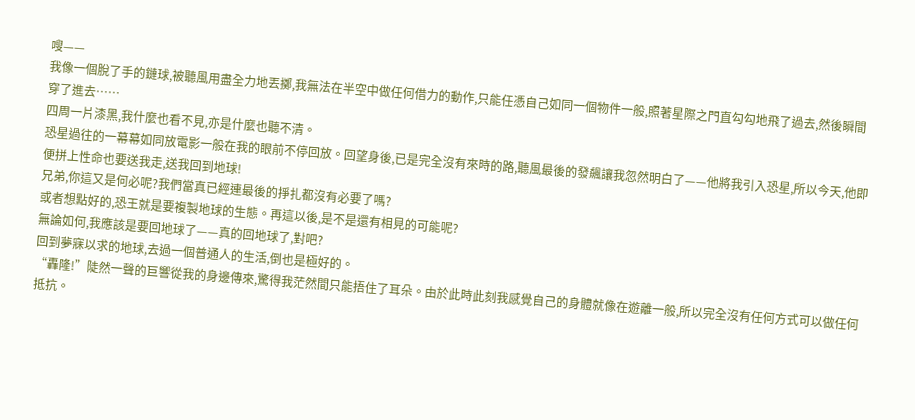嗖——
我像一個脫了手的鏈球,被聽風用盡全力地丟擲,我無法在半空中做任何借力的動作,只能任憑自己如同一個物件一般,照著星際之門直勾勾地飛了過去,然後瞬間穿了進去……
四周一片漆黑,我什麼也看不見,亦是什麼也聽不清。
恐星過往的一幕幕如同放電影一般在我的眼前不停回放。回望身後,已是完全沒有來時的路,聽風最後的發飆讓我忽然明白了——他將我引入恐星,所以今天,他即便拼上性命也要送我走,送我回到地球!
兄弟,你這又是何必呢?我們當真已經連最後的掙扎都沒有必要了嗎?
或者想點好的,恐王就是要複製地球的生態。再這以後,是不是還有相見的可能呢?
無論如何,我應該是要回地球了——真的回地球了,對吧?
回到夢寐以求的地球,去過一個普通人的生活,倒也是極好的。
“轟隆!”陡然一聲的巨響從我的身邊傳來,驚得我茫然間只能捂住了耳朵。由於此時此刻我感覺自己的身體就像在遊離一般,所以完全沒有任何方式可以做任何抵抗。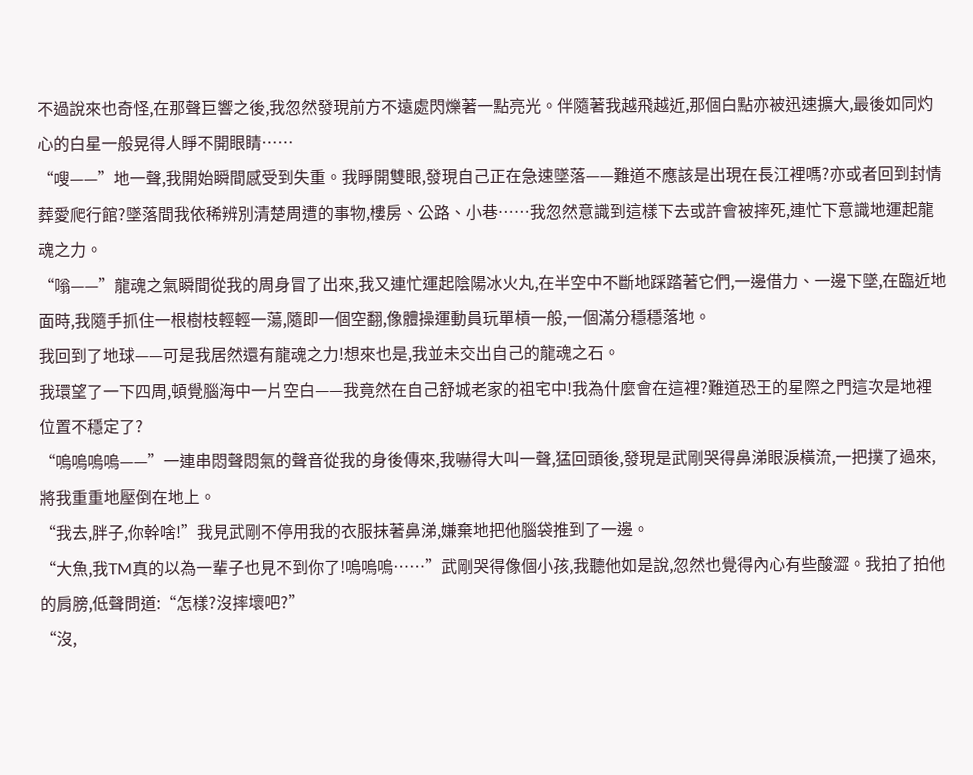不過說來也奇怪,在那聲巨響之後,我忽然發現前方不遠處閃爍著一點亮光。伴隨著我越飛越近,那個白點亦被迅速擴大,最後如同灼心的白星一般晃得人睜不開眼睛……
“嗖——”地一聲,我開始瞬間感受到失重。我睜開雙眼,發現自己正在急速墜落——難道不應該是出現在長江裡嗎?亦或者回到封情葬愛爬行館?墜落間我依稀辨別清楚周遭的事物,樓房、公路、小巷……我忽然意識到這樣下去或許會被摔死,連忙下意識地運起龍魂之力。
“嗡——”龍魂之氣瞬間從我的周身冒了出來,我又連忙運起陰陽冰火丸,在半空中不斷地踩踏著它們,一邊借力、一邊下墜,在臨近地面時,我隨手抓住一根樹枝輕輕一蕩,隨即一個空翻,像體操運動員玩單槓一般,一個滿分穩穩落地。
我回到了地球——可是我居然還有龍魂之力!想來也是,我並未交出自己的龍魂之石。
我環望了一下四周,頓覺腦海中一片空白——我竟然在自己舒城老家的祖宅中!我為什麼會在這裡?難道恐王的星際之門這次是地裡位置不穩定了?
“嗚嗚嗚嗚——”一連串悶聲悶氣的聲音從我的身後傳來,我嚇得大叫一聲,猛回頭後,發現是武剛哭得鼻涕眼淚橫流,一把撲了過來,將我重重地壓倒在地上。
“我去,胖子,你幹啥!”我見武剛不停用我的衣服抹著鼻涕,嫌棄地把他腦袋推到了一邊。
“大魚,我TM真的以為一輩子也見不到你了!嗚嗚嗚……”武剛哭得像個小孩,我聽他如是說,忽然也覺得內心有些酸澀。我拍了拍他的肩膀,低聲問道:“怎樣?沒摔壞吧?”
“沒,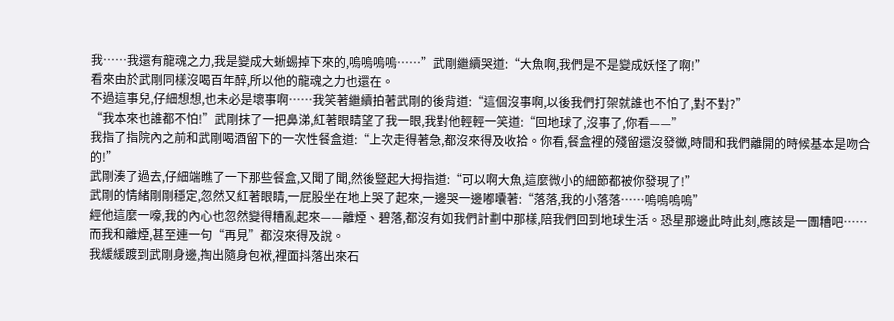我……我還有龍魂之力,我是變成大蜥蜴掉下來的,嗚嗚嗚嗚……”武剛繼續哭道:“大魚啊,我們是不是變成妖怪了啊!”
看來由於武剛同樣沒喝百年醉,所以他的龍魂之力也還在。
不過這事兒,仔細想想,也未必是壞事啊……我笑著繼續拍著武剛的後背道:“這個沒事啊,以後我們打架就誰也不怕了,對不對?”
“我本來也誰都不怕!”武剛抹了一把鼻涕,紅著眼睛望了我一眼,我對他輕輕一笑道:“回地球了,沒事了,你看——”
我指了指院內之前和武剛喝酒留下的一次性餐盒道:“上次走得著急,都沒來得及收拾。你看,餐盒裡的殘留還沒發黴,時間和我們離開的時候基本是吻合的!”
武剛湊了過去,仔細端瞧了一下那些餐盒,又聞了聞,然後豎起大拇指道:“可以啊大魚,這麼微小的細節都被你發現了!”
武剛的情緒剛剛穩定,忽然又紅著眼睛,一屁股坐在地上哭了起來,一邊哭一邊嘟囔著:“落落,我的小落落……嗚嗚嗚嗚”
經他這麼一嚎,我的內心也忽然變得糟亂起來——離煙、碧落,都沒有如我們計劃中那樣,陪我們回到地球生活。恐星那邊此時此刻,應該是一團糟吧……
而我和離煙,甚至連一句“再見”都沒來得及說。
我緩緩踱到武剛身邊,掏出隨身包袱,裡面抖落出來石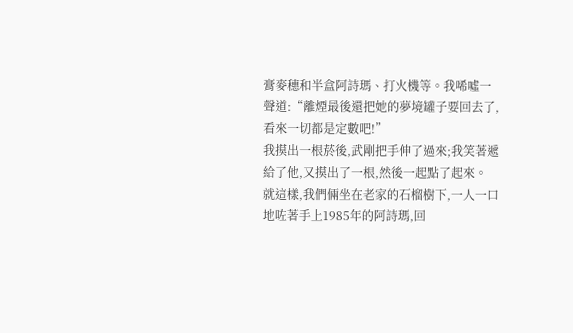膏麥穗和半盒阿詩瑪、打火機等。我唏噓一聲道:“離煙最後還把她的夢境罐子要回去了,看來一切都是定數吧!”
我摸出一根菸後,武剛把手伸了過來;我笑著遞給了他,又摸出了一根,然後一起點了起來。
就這樣,我們倆坐在老家的石榴樹下,一人一口地咗著手上1985年的阿詩瑪,回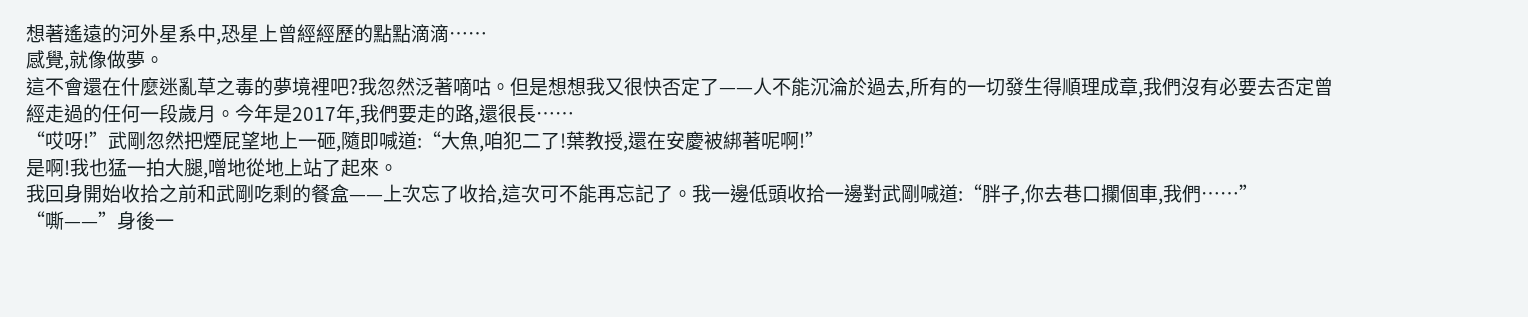想著遙遠的河外星系中,恐星上曾經經歷的點點滴滴……
感覺,就像做夢。
這不會還在什麼迷亂草之毒的夢境裡吧?我忽然泛著嘀咕。但是想想我又很快否定了——人不能沉淪於過去,所有的一切發生得順理成章,我們沒有必要去否定曾經走過的任何一段歲月。今年是2017年,我們要走的路,還很長……
“哎呀!”武剛忽然把煙屁望地上一砸,隨即喊道:“大魚,咱犯二了!葉教授,還在安慶被綁著呢啊!”
是啊!我也猛一拍大腿,噌地從地上站了起來。
我回身開始收拾之前和武剛吃剩的餐盒——上次忘了收拾,這次可不能再忘記了。我一邊低頭收拾一邊對武剛喊道:“胖子,你去巷口攔個車,我們……”
“嘶——”身後一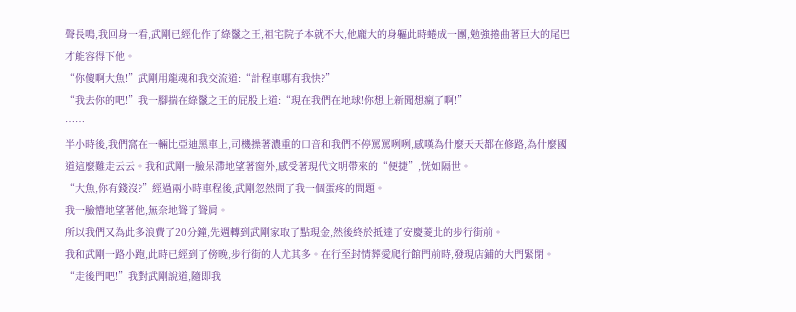聲長鳴,我回身一看,武剛已經化作了綠鬣之王,祖宅院子本就不大,他龐大的身軀此時蜷成一團,勉強捲曲著巨大的尾巴才能容得下他。
“你傻啊大魚!”武剛用龍魂和我交流道:“計程車哪有我快?”
“我去你的吧!”我一腳揣在綠鬣之王的屁股上道:“現在我們在地球!你想上新聞想瘋了啊!”
……
半小時後,我們窩在一輛比亞迪黑車上,司機操著濃重的口音和我們不停罵罵咧咧,感嘆為什麼天天都在修路,為什麼國道這麼難走云云。我和武剛一臉呆滯地望著窗外,感受著現代文明帶來的“便捷”,恍如隔世。
“大魚,你有錢沒?”經過兩小時車程後,武剛忽然問了我一個蛋疼的問題。
我一臉懵地望著他,無奈地聳了聳肩。
所以我們又為此多浪費了20分鐘,先週轉到武剛家取了點現金,然後終於抵達了安慶菱北的步行街前。
我和武剛一路小跑,此時已經到了傍晚,步行街的人尤其多。在行至封情葬愛爬行館門前時,發現店鋪的大門緊閉。
“走後門吧!”我對武剛說道,隨即我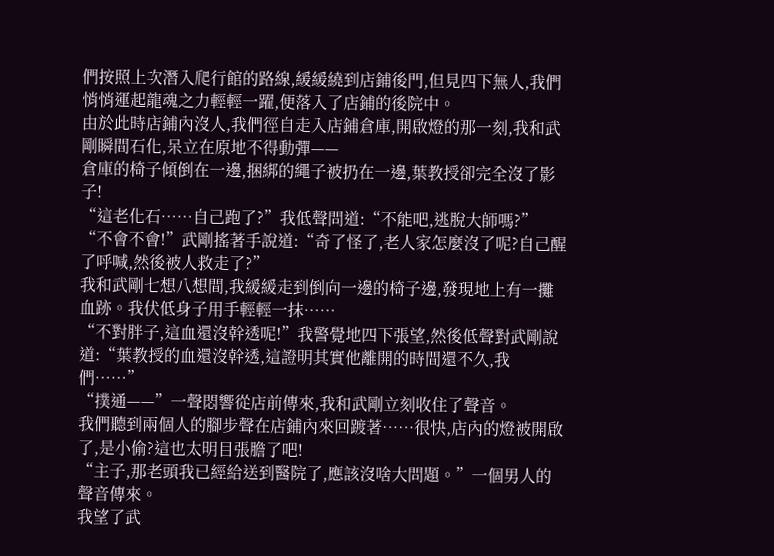們按照上次潛入爬行館的路線,緩緩繞到店鋪後門,但見四下無人,我們悄悄運起龍魂之力輕輕一躍,便落入了店鋪的後院中。
由於此時店鋪內沒人,我們徑自走入店鋪倉庫,開啟燈的那一刻,我和武剛瞬間石化,呆立在原地不得動彈——
倉庫的椅子傾倒在一邊,捆綁的繩子被扔在一邊,葉教授卻完全沒了影子!
“這老化石……自己跑了?”我低聲問道:“不能吧,逃脫大師嗎?”
“不會不會!”武剛搖著手說道:“奇了怪了,老人家怎麼沒了呢?自己醒了呼喊,然後被人救走了?”
我和武剛七想八想間,我緩緩走到倒向一邊的椅子邊,發現地上有一攤血跡。我伏低身子用手輕輕一抹……
“不對胖子,這血還沒幹透呢!”我警覺地四下張望,然後低聲對武剛說道:“葉教授的血還沒幹透,這證明其實他離開的時間還不久,我們……”
“撲通——”一聲悶響從店前傳來,我和武剛立刻收住了聲音。
我們聽到兩個人的腳步聲在店鋪內來回踱著……很快,店內的燈被開啟了,是小偷?這也太明目張膽了吧!
“主子,那老頭我已經給送到醫院了,應該沒啥大問題。”一個男人的聲音傳來。
我望了武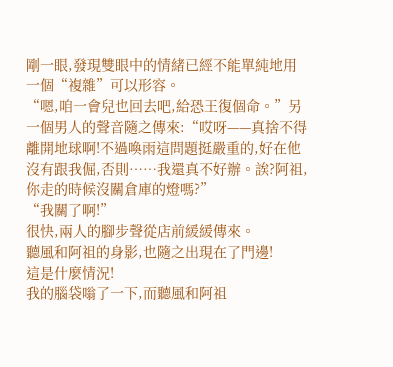剛一眼,發現雙眼中的情緒已經不能單純地用一個“複雜”可以形容。
“嗯,咱一會兒也回去吧,給恐王復個命。”另一個男人的聲音隨之傳來:“哎呀——真捨不得離開地球啊!不過喚雨這問題挺嚴重的,好在他沒有跟我倔,否則……我還真不好辦。誒?阿祖,你走的時候沒關倉庫的燈嗎?”
“我關了啊!”
很快,兩人的腳步聲從店前緩緩傳來。
聽風和阿祖的身影,也隨之出現在了門邊!
這是什麼情況!
我的腦袋嗡了一下,而聽風和阿祖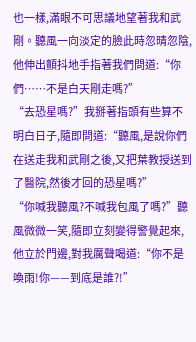也一樣,滿眼不可思議地望著我和武剛。聽風一向淡定的臉此時忽晴忽陰,他伸出顫抖地手指著我們問道:“你們……不是白天剛走嗎?”
“去恐星嗎?”我掰著指頭有些算不明白日子,隨即問道:“聽風,是說你們在送走我和武剛之後,又把葉教授送到了醫院,然後才回的恐星嗎?”
“你喊我聽風?不喊我包風了嗎?”聽風微微一笑,隨即立刻變得警覺起來,他立於門邊,對我厲聲喝道:“你不是喚雨!你——到底是誰?!”